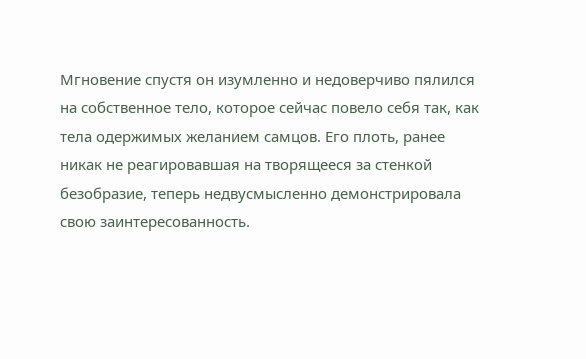Мгновение спустя он изумленно и недоверчиво пялился на собственное тело, которое сейчас повело себя так, как тела одержимых желанием самцов. Его плоть, ранее никак не реагировавшая на творящееся за стенкой безобразие, теперь недвусмысленно демонстрировала свою заинтересованность.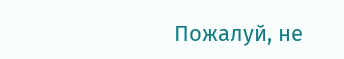Пожалуй, не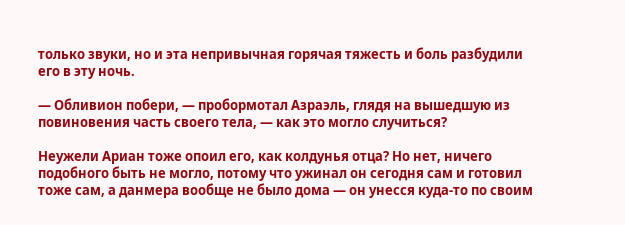только звуки, но и эта непривычная горячая тяжесть и боль разбудили его в эту ночь.

— Обливион побери, — пробормотал Азраэль, глядя на вышедшую из повиновения часть своего тела, — как это могло случиться?

Неужели Ариан тоже опоил его, как колдунья отца? Но нет, ничего подобного быть не могло, потому что ужинал он сегодня сам и готовил тоже сам, а данмера вообще не было дома — он унесся куда-то по своим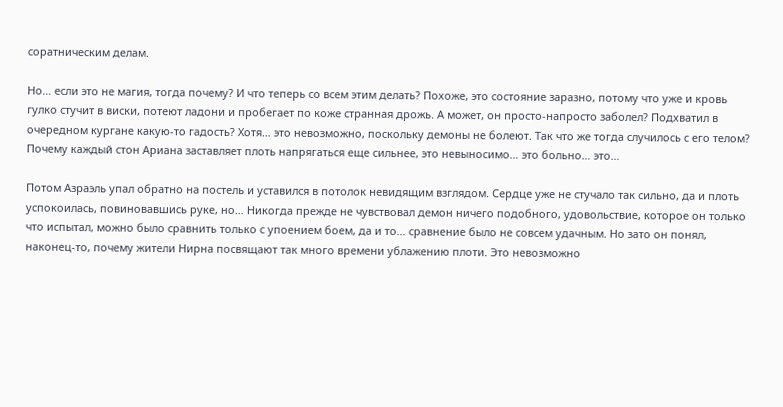соратническим делам.

Но… если это не магия, тогда почему? И что теперь со всем этим делать? Похоже, это состояние заразно, потому что уже и кровь гулко стучит в виски, потеют ладони и пробегает по коже странная дрожь. А может, он просто-напросто заболел? Подхватил в очередном кургане какую-то гадость? Хотя… это невозможно, поскольку демоны не болеют. Так что же тогда случилось с его телом? Почему каждый стон Ариана заставляет плоть напрягаться еще сильнее, это невыносимо… это больно… это…

Потом Азраэль упал обратно на постель и уставился в потолок невидящим взглядом. Сердце уже не стучало так сильно, да и плоть успокоилась, повиновавшись руке, но… Никогда прежде не чувствовал демон ничего подобного, удовольствие, которое он только что испытал, можно было сравнить только с упоением боем, да и то… сравнение было не совсем удачным. Но зато он понял, наконец-то, почему жители Нирна посвящают так много времени ублажению плоти. Это невозможно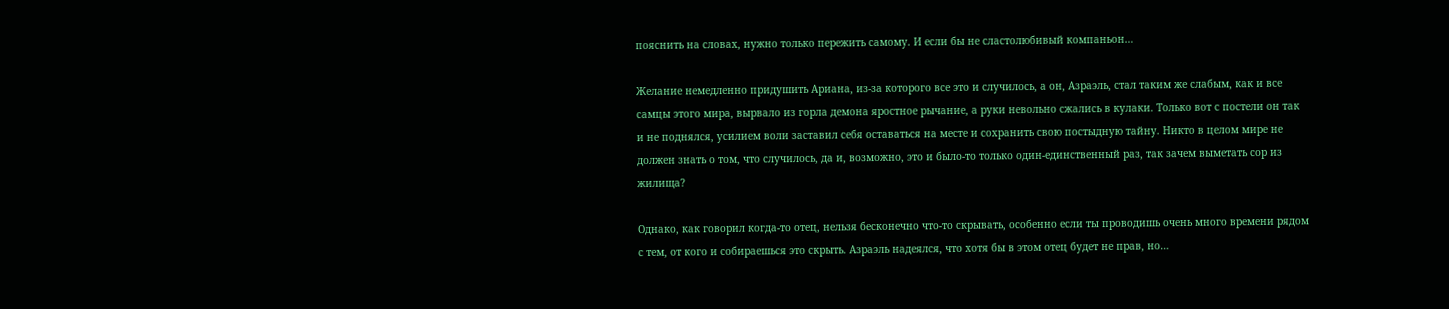пояснить на словах, нужно только пережить самому. И если бы не сластолюбивый компаньон…

Желание немедленно придушить Ариана, из-за которого все это и случилось, а он, Азраэль, стал таким же слабым, как и все самцы этого мира, вырвало из горла демона яростное рычание, а руки невольно сжались в кулаки. Только вот с постели он так и не поднялся, усилием воли заставил себя оставаться на месте и сохранить свою постыдную тайну. Никто в целом мире не должен знать о том, что случилось, да и, возможно, это и было-то только один-единственный раз, так зачем выметать сор из жилища?

Однако, как говорил когда-то отец, нельзя бесконечно что-то скрывать, особенно если ты проводишь очень много времени рядом с тем, от кого и собираешься это скрыть. Азраэль надеялся, что хотя бы в этом отец будет не прав, но…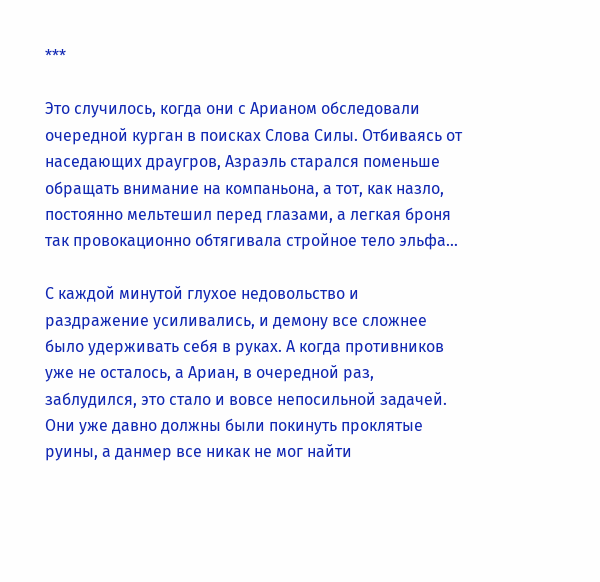***

Это случилось, когда они с Арианом обследовали очередной курган в поисках Слова Силы. Отбиваясь от наседающих драугров, Азраэль старался поменьше обращать внимание на компаньона, а тот, как назло, постоянно мельтешил перед глазами, а легкая броня так провокационно обтягивала стройное тело эльфа…

С каждой минутой глухое недовольство и раздражение усиливались, и демону все сложнее было удерживать себя в руках. А когда противников уже не осталось, а Ариан, в очередной раз, заблудился, это стало и вовсе непосильной задачей. Они уже давно должны были покинуть проклятые руины, а данмер все никак не мог найти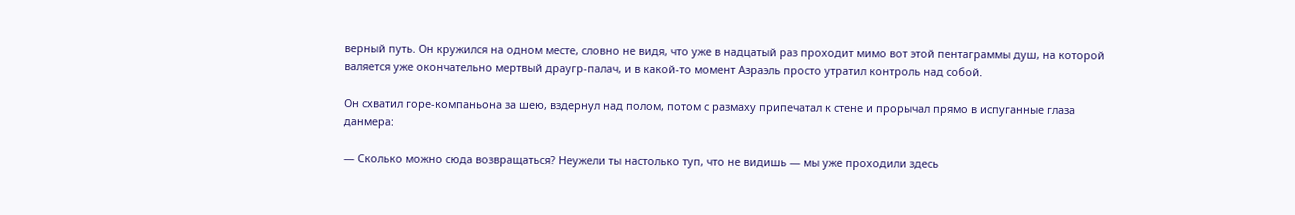верный путь. Он кружился на одном месте, словно не видя, что уже в надцатый раз проходит мимо вот этой пентаграммы душ, на которой валяется уже окончательно мертвый драугр-палач, и в какой-то момент Азраэль просто утратил контроль над собой.

Он схватил горе-компаньона за шею, вздернул над полом, потом с размаху припечатал к стене и прорычал прямо в испуганные глаза данмера:

— Сколько можно сюда возвращаться? Неужели ты настолько туп, что не видишь — мы уже проходили здесь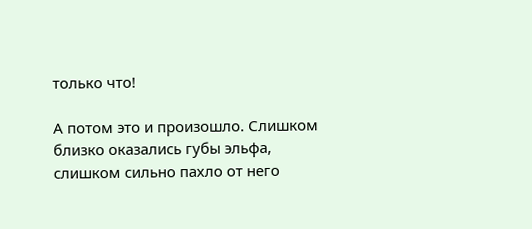только что!

А потом это и произошло. Слишком близко оказались губы эльфа, слишком сильно пахло от него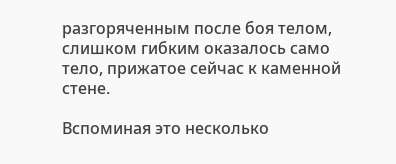разгоряченным после боя телом, слишком гибким оказалось само тело, прижатое сейчас к каменной стене.

Вспоминая это несколько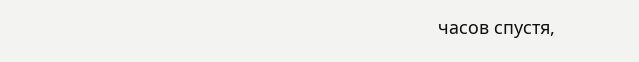часов спустя,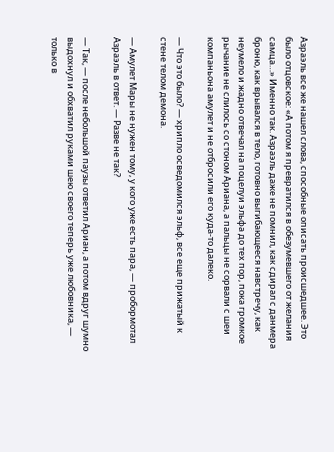Азраэль все же нашел слова, способные описать происшедшее. Это было отцовское: «А потом я превратился в обезумевшего от желания самца…» Именно так. Азраэль даже не помнил, как сдирал с данмера броню, как врывался в тело, готовно выгибающееся навстречу, как неумело и жадно отвечал на поцелуи эльфа до тех пор, пока громкое рычание не слилось со стоном Ариана, а пальцы не сорвали с шеи компаньона амулет и не отбросили его куда-то далеко.

— Что это было? — хрипло осведомился эльф, все еще прижатый к стене телом демона.

— Амулет Мары не нужен тому, у кого уже есть пара, — пробормотал Азраэль в ответ. — Разве не так?

— Так, — после небольшой паузы ответил Ариан, а потом вдруг шумно выдохнул и обхватил руками шею своего теперь уже любовника, — только в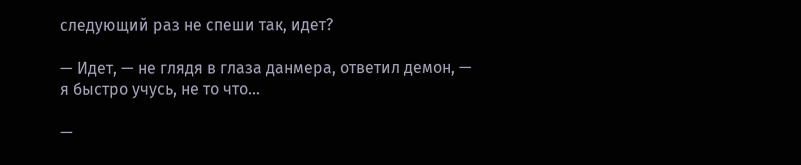следующий раз не спеши так, идет?

— Идет, — не глядя в глаза данмера, ответил демон, — я быстро учусь, не то что…

—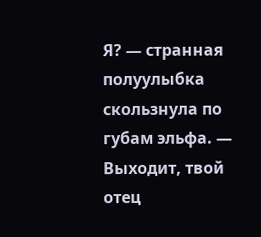Я? — странная полуулыбка скользнула по губам эльфа. — Выходит, твой отец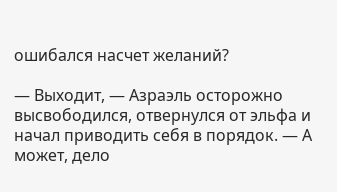ошибался насчет желаний?

— Выходит, — Азраэль осторожно высвободился, отвернулся от эльфа и начал приводить себя в порядок. — А может, дело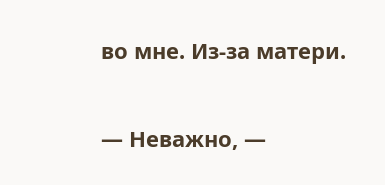во мне. Из-за матери.

— Неважно, —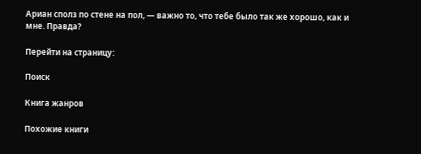Ариан сполз по стене на пол, — важно то, что тебе было так же хорошо, как и мне. Правда?

Перейти на страницу:

Поиск

Книга жанров

Похожие книги